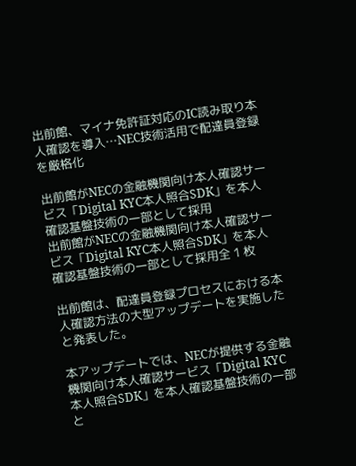出前館、マイナ免許証対応のIC読み取り本人確認を導入…NEC技術活用で配達員登録を厳格化

出前館がNECの金融機関向け本人確認サービス「Digital KYC本人照合SDK」を本人確認基盤技術の一部として採用
出前館がNECの金融機関向け本人確認サービス「Digital KYC本人照合SDK」を本人確認基盤技術の一部として採用全 1 枚

出前館は、配達員登録プロセスにおける本人確認方法の大型アップデートを実施したと発表した。

本アップデートでは、NECが提供する金融機関向け本人確認サービス「Digital KYC本人照合SDK」を本人確認基盤技術の一部と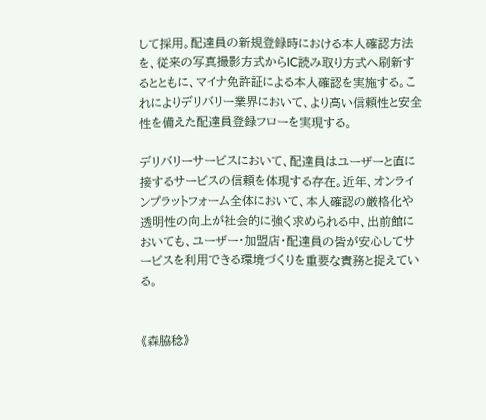して採用。配達員の新規登録時における本人確認方法を、従来の写真撮影方式からIC読み取り方式へ刷新するとともに、マイナ免許証による本人確認を実施する。これによりデリバリー業界において、より高い信頼性と安全性を備えた配達員登録フローを実現する。

デリバリーサービスにおいて、配達員はユーザーと直に接するサービスの信頼を体現する存在。近年、オンラインプラットフォーム全体において、本人確認の厳格化や透明性の向上が社会的に強く求められる中、出前館においても、ユーザー・加盟店・配達員の皆が安心してサービスを利用できる環境づくりを重要な責務と捉えている。


《森脇稔》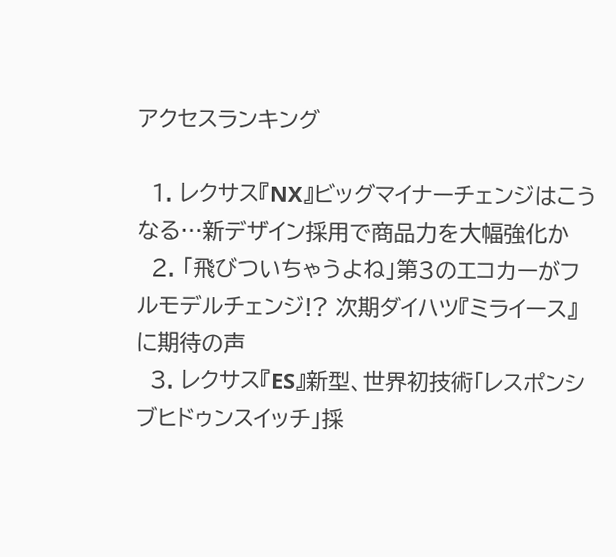アクセスランキング

  1. レクサス『NX』ビッグマイナーチェンジはこうなる…新デザイン採用で商品力を大幅強化か
  2. 「飛びついちゃうよね」第3のエコカーがフルモデルチェンジ!? 次期ダイハツ『ミライース』に期待の声
  3. レクサス『ES』新型、世界初技術「レスポンシブヒドゥンスイッチ」採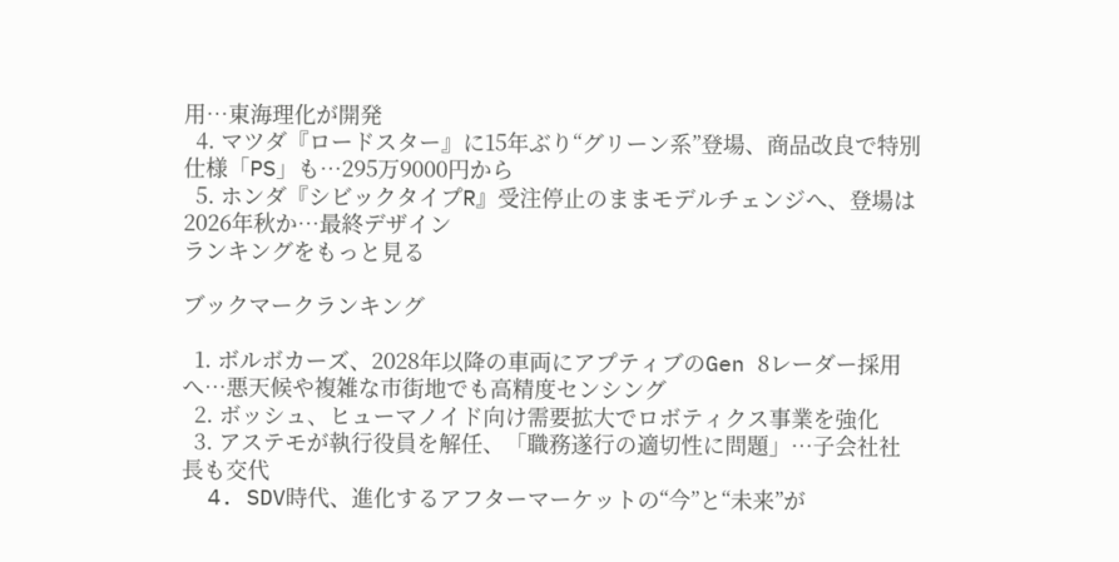用…東海理化が開発
  4. マツダ『ロードスター』に15年ぶり“グリーン系”登場、商品改良で特別仕様「PS」も…295万9000円から
  5. ホンダ『シビックタイプR』受注停止のままモデルチェンジへ、登場は2026年秋か…最終デザイン
ランキングをもっと見る

ブックマークランキング

  1. ボルボカーズ、2028年以降の車両にアプティブのGen 8レーダー採用へ…悪天候や複雑な市街地でも高精度センシング
  2. ボッシュ、ヒューマノイド向け需要拡大でロボティクス事業を強化
  3. アステモが執行役員を解任、「職務遂行の適切性に問題」…子会社社長も交代
  4. SDV時代、進化するアフターマーケットの“今”と“未来”が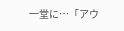一堂に…「アウ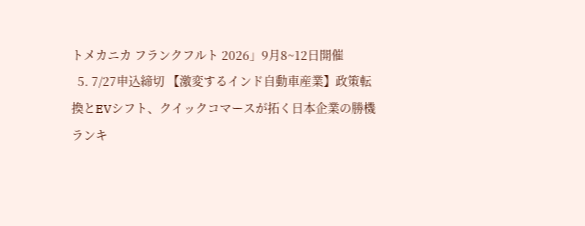トメカニカ フランクフルト 2026」9月8~12日開催
  5. 7/27申込締切 【激変するインド自動車産業】政策転換とEVシフト、クイックコマースが拓く日本企業の勝機
ランキ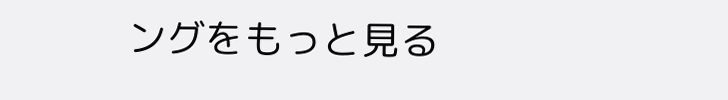ングをもっと見る